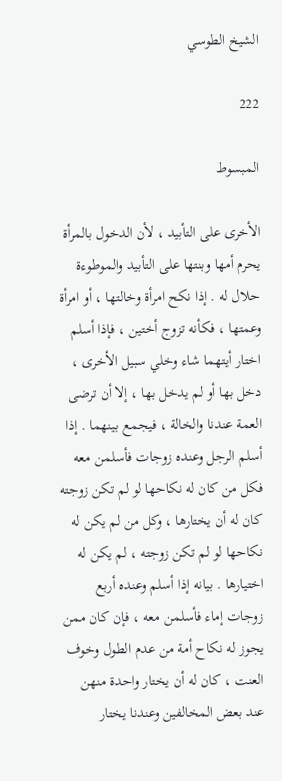الشيخ الطوسي

222

المبسوط

الأخرى على التأبيد ، لأن الدخول بالمرأة يحرم أمها وبنتها على التأبيد والموطوءة حلال له . إذا نكح امرأة وخالتها ، أو امرأة وعمتها ، فكأنه تزوج أختين ، فإذا أسلم اختار أيتهما شاء وخلي سبيل الأخرى ، دخل بها أو لم يدخل بها ، إلا أن ترضى العمة عندنا والخالة ، فيجمع بينهما . إذا أسلم الرجل وعنده زوجات فأسلمن معه فكل من كان له نكاحها لو لم تكن زوجته كان له أن يختارها ، وكل من لم يكن له نكاحها لو لم تكن زوجته ، لم يكن له اختيارها . بيانه إذا أسلم وعنده أربع زوجات إماء فأسلمن معه ، فإن كان ممن يجوز له نكاح أمة من عدم الطول وخوف العنت ، كان له أن يختار واحدة منهن عند بعض المخالفين وعندنا يختار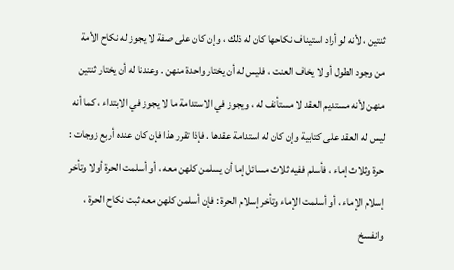ثنتين ، لأنه لو أراد استيناف نكاحها كان له ذلك ، وإن كان على صفة لا يجوز له نكاح الأمة من وجود الطول أو لا يخاف العنت ، فليس له أن يختار واحدة منهن . وعندنا له أن يختار ثنتين منهن لأنه مستديم العقد لا مستأنف له ، ويجوز في الاستدامة ما لا يجوز في الابتداء ، كما أنه ليس له العقد على كتابية وإن كان له استدامة عقدها . فإذا تقرر هذا فإن كان عنده أربع زوجات : حرة وثلاث إماء ، فأسلم ففيه ثلاث مسائل إما أن يسلمن كلهن معه ، أو أسلمت الحرة أولا وتأخر إسلام الإماء ، أو أسلمت الإماء وتأخر إسلام الحرة : فإن أسلمن كلهن معه ثبت نكاح الحرة ، وانفسخ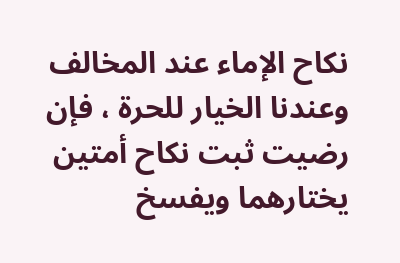نكاح الإماء عند المخالف وعندنا الخيار للحرة ، فإن رضيت ثبت نكاح أمتين يختارهما ويفسخ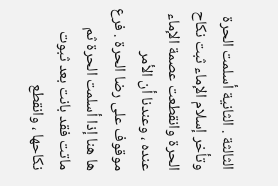الثالثة . الثانية أسلمت الحرة وتأخر إسلام الإماء ثبت نكاح الحرة وانقطعت عصمة الإماء عنده ، وعندنا أن الأمر موقوف على رضا الحرة . فرع ها هنا إذا أسلمت الحرة ثم ماتت فقد بانت بعد ثبوت نكاحها ، وانقطع